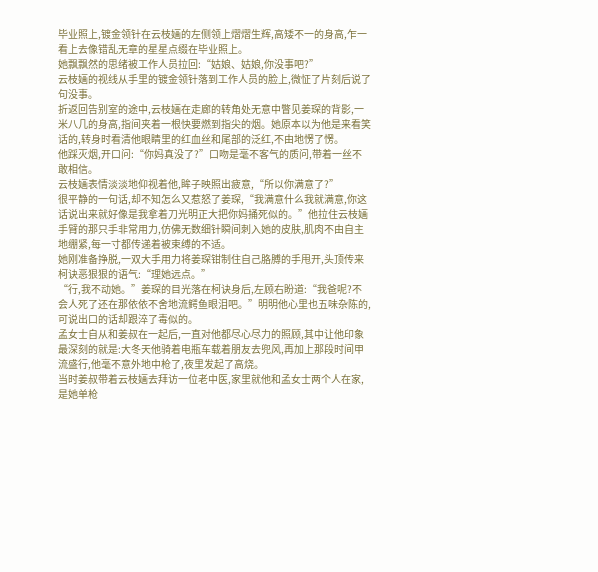毕业照上,镀金领针在云枝婳的左侧领上熠熠生辉,高矮不一的身高,乍一看上去像错乱无章的星星点缀在毕业照上。
她飘飘然的思绪被工作人员拉回:“姑娘、姑娘,你没事吧?”
云枝婳的视线从手里的镀金领针落到工作人员的脸上,微怔了片刻后说了句没事。
折返回告别室的途中,云枝婳在走廊的转角处无意中瞥见姜琛的背影,一米八几的身高,指间夹着一根快要燃到指尖的烟。她原本以为他是来看笑话的,转身时看清他眼睛里的红血丝和尾部的泛红,不由地愣了愣。
他踩灭烟,开口问:“你妈真没了?”口吻是毫不客气的质问,带着一丝不敢相信。
云枝婳表情淡淡地仰视着他,眸子映照出疲意,“所以你满意了?”
很平静的一句话,却不知怎么又惹怒了姜琛,“我满意什么我就满意,你这话说出来就好像是我拿着刀光明正大把你妈捅死似的。”他拉住云枝婳手臂的那只手非常用力,仿佛无数细针瞬间刺入她的皮肤,肌肉不由自主地绷紧,每一寸都传递着被束缚的不适。
她刚准备挣脱,一双大手用力将姜琛钳制住自己胳膊的手甩开,头顶传来柯诀恶狠狠的语气:“理她远点。”
“行,我不动她。”姜琛的目光落在柯诀身后,左顾右盼道:“我爸呢?不会人死了还在那依依不舍地流鳄鱼眼泪吧。”明明他心里也五味杂陈的,可说出口的话却跟淬了毒似的。
孟女士自从和姜叔在一起后,一直对他都尽心尽力的照顾,其中让他印象最深刻的就是:大冬天他骑着电瓶车载着朋友去兜风,再加上那段时间甲流盛行,他毫不意外地中枪了,夜里发起了高烧。
当时姜叔带着云枝婳去拜访一位老中医,家里就他和孟女士两个人在家,是她单枪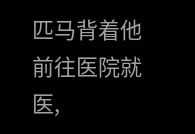匹马背着他前往医院就医,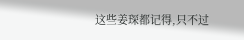这些姜琛都记得,只不过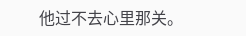他过不去心里那关。